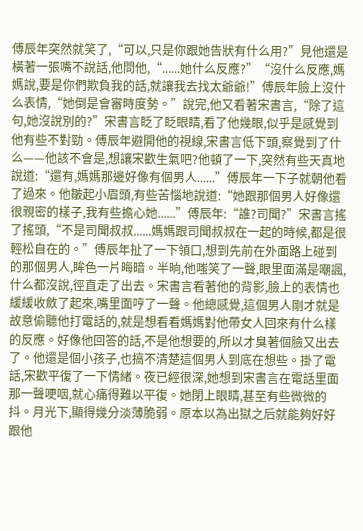傅辰年突然就笑了,“可以,只是你跟她告狀有什么用?”見他還是橫著一張嘴不說話,他問他,“......她什么反應?”“沒什么反應,媽媽說,要是你們欺負我的話,就讓我去找太爺爺!”傅辰年臉上沒什么表情,“她倒是會審時度勢。”說完,他又看著宋書言,“除了這句,她沒說別的?”宋書言眨了眨眼睛,看了他幾眼,似乎是感覺到他有些不對勁。傅辰年避開他的視線,宋書言低下頭,察覺到了什么——他該不會是,想讓宋歡生氣吧?他頓了一下,突然有些天真地說道:“還有,媽媽那邊好像有個男人......”傅辰年一下子就朝他看了過來。他皺起小眉頭,有些苦惱地說道:“她跟那個男人好像還很親密的樣子,我有些擔心她......”傅辰年:“誰?司聞?”宋書言搖了搖頭,“不是司聞叔叔......媽媽跟司聞叔叔在一起的時候,都是很輕松自在的。”傅辰年扯了一下領口,想到先前在外面路上碰到的那個男人,眸色一片晦暗。半晌,他嗤笑了一聲,眼里面滿是嘲諷,什么都沒說,徑直走了出去。宋書言看著他的背影,臉上的表情也緩緩收斂了起來,嘴里面哼了一聲。他總感覺,這個男人剛才就是故意偷聽他打電話的,就是想看看媽媽對他帶女人回來有什么樣的反應。好像他回答的話,不是他想要的,所以才臭著個臉又出去了。他還是個小孩子,也搞不清楚這個男人到底在想些。掛了電話,宋歡平復了一下情緒。夜已經很深,她想到宋書言在電話里面那一聲哽咽,就心痛得難以平復。她閉上眼睛,甚至有些微微的抖。月光下,顯得幾分淡薄脆弱。原本以為出獄之后就能夠好好跟他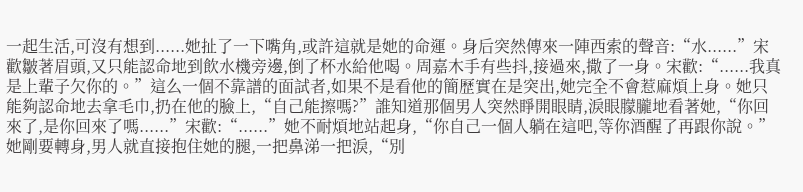一起生活,可沒有想到......她扯了一下嘴角,或許這就是她的命運。身后突然傳來一陣西索的聲音:“水......”宋歡皺著眉頭,又只能認命地到飲水機旁邊,倒了杯水給他喝。周嘉木手有些抖,接過來,撒了一身。宋歡:“......我真是上輩子欠你的。”這么一個不靠譜的面試者,如果不是看他的簡歷實在是突出,她完全不會惹麻煩上身。她只能夠認命地去拿毛巾,扔在他的臉上,“自己能擦嗎?”誰知道那個男人突然睜開眼睛,淚眼朦朧地看著她,“你回來了,是你回來了嗎......”宋歡:“......”她不耐煩地站起身,“你自己一個人躺在這吧,等你酒醒了再跟你說。”她剛要轉身,男人就直接抱住她的腿,一把鼻涕一把淚,“別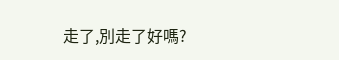走了,別走了好嗎?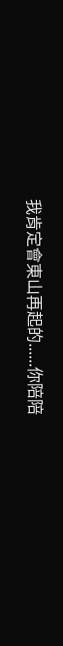我肯定會東山再起的......你陪陪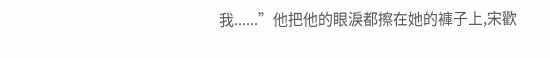我......”他把他的眼淚都擦在她的褲子上,宋歡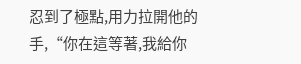忍到了極點,用力拉開他的手,“你在這等著,我給你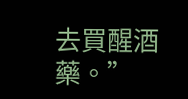去買醒酒藥。”